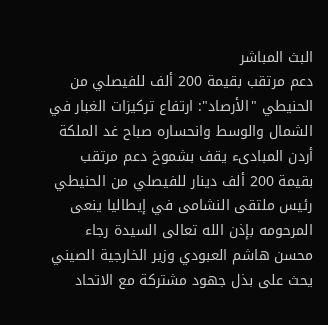البث المباشر
دعم مرتقب بقيمة 200 ألف للفيصلي من الحنيطي "الأرصاد": ارتفاع تركيزات الغبار في الشمال والوسط وانحساره صباح غد الملكة أردن المبادىء يقف بشموخ دعم مرتقب بقيمة 200 ألف دينار للفيصلي من الحنيطي رئيس ملتقى النشامى في إيطاليا ينعى المرحومه بإذن الله تعالى السيدة رجاء محسن هاشم العبودي وزير الخارجية الصيني يحث على بذل جهود مشتركة مع الاتحاد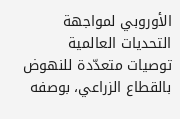الأوروبي لمواجهة التحديات العالمية توصيات متعدّدة للنهوض بالقطاع الزراعي، بوصفه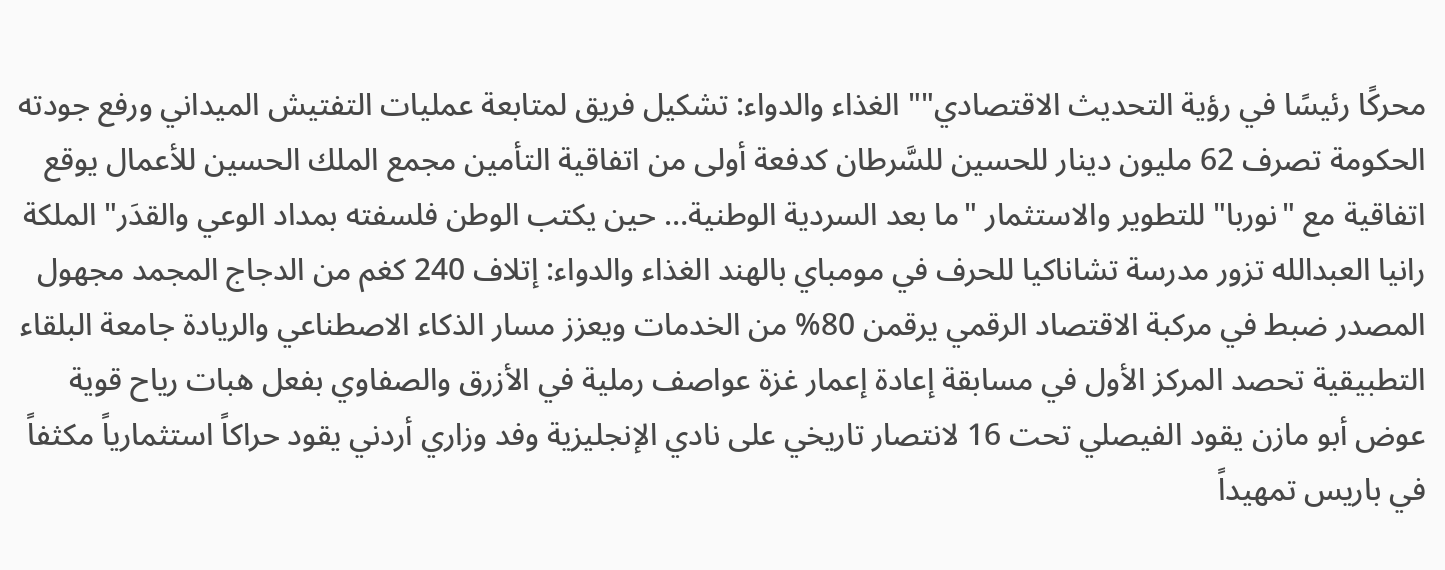محركًا رئيسًا في رؤية التحديث الاقتصادي"" الغذاء والدواء: تشكيل فريق لمتابعة عمليات التفتيش الميداني ورفع جودته الحكومة تصرف 62 مليون دينار للحسين للسَّرطان كدفعة أولى من اتفاقية التأمين مجمع الملك الحسين للأعمال يوقع اتفاقية مع "نوربا" للتطوير والاستثمار "ما بعد السردية الوطنية… حين يكتب الوطن فلسفته بمداد الوعي والقدَر" الملكة رانيا العبدالله تزور مدرسة تشاناكيا للحرف في مومباي بالهند الغذاء والدواء: إتلاف 240 كغم من الدجاج المجمد مجهول المصدر ضبط في مركبة الاقتصاد الرقمي يرقمن 80% من الخدمات ويعزز مسار الذكاء الاصطناعي والريادة جامعة البلقاء التطبيقية تحصد المركز الأول في مسابقة إعادة إعمار غزة عواصف رملية في الأزرق والصفاوي بفعل هبات رياح قوية عوض أبو مازن يقود الفيصلي تحت 16 لانتصار تاريخي على نادي الإنجليزية وفد وزاري أردني يقود حراكاً استثمارياً مكثفاً في باريس تمهيداً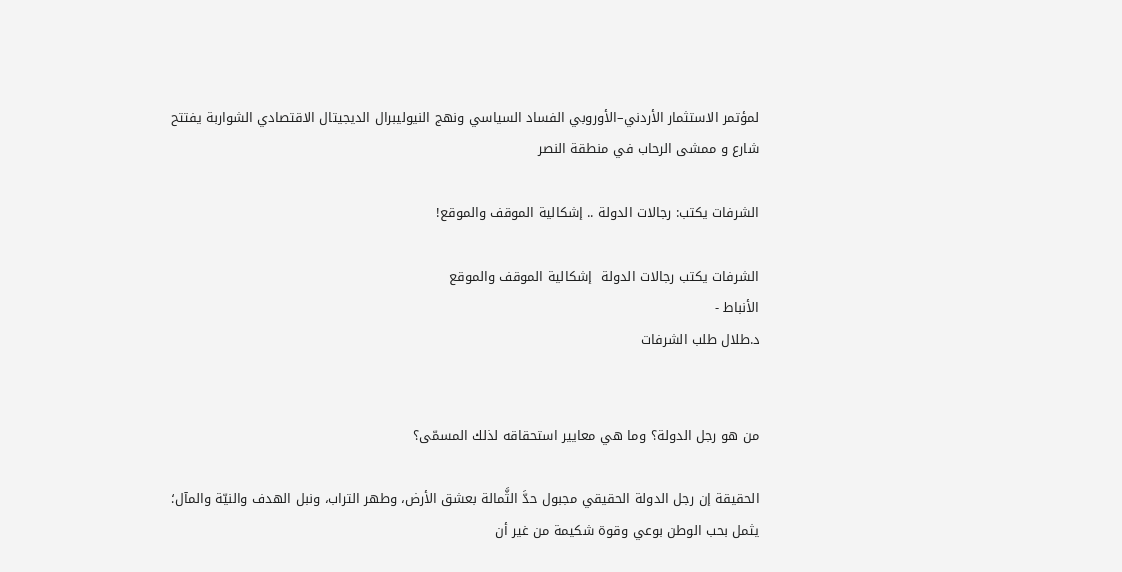لمؤتمر الاستثمار الأردني–الأوروبي الفساد السياسي ونهج النيوليبرال الديجيتال الاقتصادي الشواربة يفتتح شارع و ممشى الرحاب في منطقة النصر

الشرفات يكتب: رجالات الدولة .. إشكالية الموقف والموقع!

الشرفات يكتب رجالات الدولة  إشكالية الموقف والموقع
الأنباط -
د.طلال طلب الشرفات


من هو رجل الدولة؟ وما هي معايير استحقاقه لذلك المسمّى؟

الحقيقة إن رجل الدولة الحقيقي مجبول حدَّ الثَّمالة بعشق الأرض، وطهر التراب، ونبل الهدف والنيّة والمآل؛ يثمل بحب الوطن بوعي وقوة شكيمة من غير أن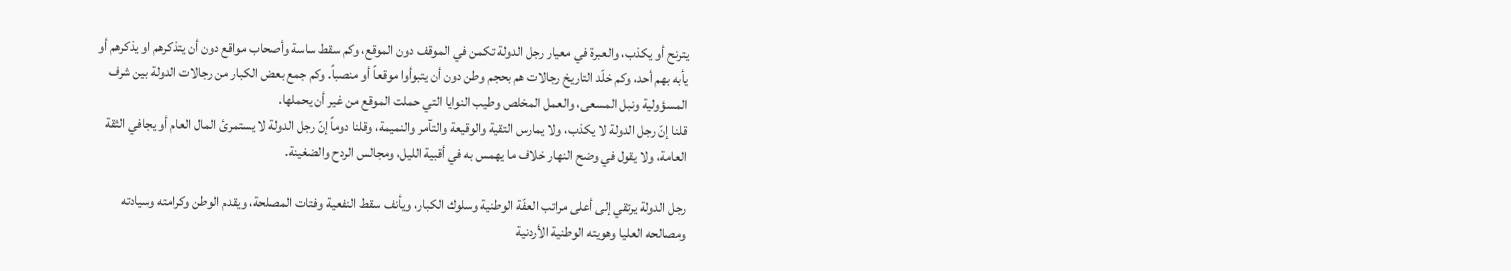يترنح أو يكذب، والعبرة في معيار رجل الدولة تكمن في الموقف دون الموقع، وكم سقط ساسة وأصحاب مواقع دون أن يتذكرهم او يذكرهم أو يأبه بهم أحد، وكم خلّد التاريخ رجالات هم بحجم وطن دون أن يتبوأوا موقعاً أو منصباً. وكم جمع بعض الكبار من رجالات الدولة بين شرف المسؤولية ونبل المسعى، والعمل المخلص وطيب النوايا التي حملت الموقع من غير أن يحملها.
قلنا إنّ رجل الدولة لا يكذب، ولا يمارس التقية والوقيعة والتآمر والنميمة، وقلنا دوماً إنّ رجل الدولة لا يستمرئ المال العام أو يجافي الثقة العامة، ولا يقول في وضح النهار خلاف ما يهمس به في أقبية الليل، ومجالس الردح والضغينة.

رجل الدولة يرتقي إلى أعلى مراتب العفّة الوطنية وسلوك الكبار، ويأنف سقط النفعية وفتات المصلحة، ويقدم الوطن وكرامته وسيادته ومصالحه العليا وهويته الوطنية الأردنية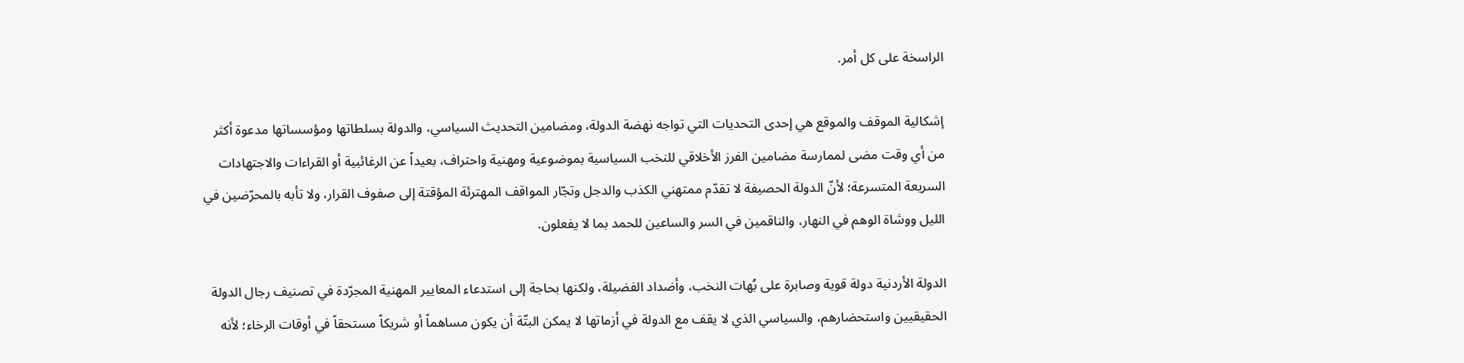الراسخة على كل أمر.

إشكالية الموقف والموقع هي إحدى التحديات التي تواجه نهضة الدولة، ومضامين التحديث السياسي، والدولة بسلطاتها ومؤسساتها مدعوة أكثر من أي وقت مضى لممارسة مضامين الفرز الأخلاقي للنخب السياسية بموضوعية ومهنية واحتراف، بعيداً عن الرغائبية أو القراءات والاجتهادات السريعة المتسرعة؛ لأنّ الدولة الحصيفة لا تقدّم ممتهني الكذب والدجل وتجّار المواقف المهترئة المؤقتة إلى صفوف القرار، ولا تأبه بالمحرّضين في الليل ووشاة الوهم في النهار، والناقمين في السر والساعين للحمد بما لا يفعلون.

الدولة الأردنية دولة قوية وصابرة على بُهات النخب، وأضداد الفضيلة، ولكنها بحاجة إلى استدعاء المعايير المهنية المجرّدة في تصنيف رجال الدولة الحقيقيين واستحضارهم، والسياسي الذي لا يقف مع الدولة في أزماتها لا يمكن البتّة أن يكون مساهماً أو شريكاً مستحقاً في أوقات الرخاء؛ لأنه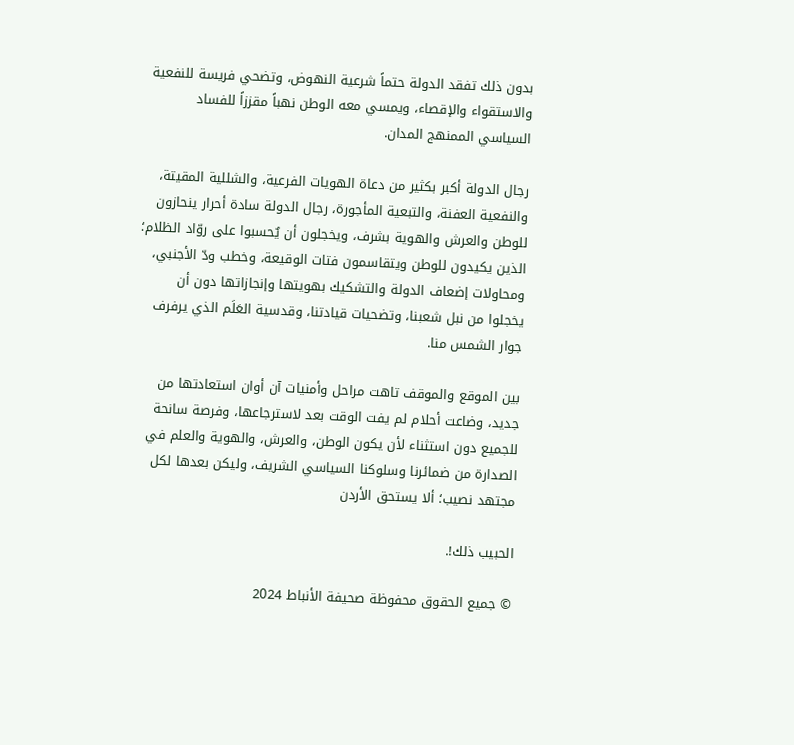بدون ذلك تفقد الدولة حتماً شرعية النهوض، وتضحي فريسة للنفعية والاستقواء والإقصاء، ويمسي معه الوطن نهباً مقززاً للفساد السياسي الممنهج المدان.

رجال الدولة أكبر بكثير من دعاة الهويات الفرعية، والشللية المقيتة، والنفعية العفنة، والتبعية المأجورة، رجال الدولة سادة أحرار ينحازون للوطن والعرش والهوية بشرف، ويخجلون أن يٌحسبوا على روّاد الظلام؛ الذين يكيدون للوطن ويتقاسمون فتات الوقيعة، وخطب ودّ الأجنبي، ومحاولات إضعاف الدولة والتشكيك بهويتها وإنجازاتها دون أن يخجلوا من نبل شعبنا، وتضحيات قيادتنا، وقدسية العَلَم الذي يرفرف جوار الشمس منا.

بين الموقع والموقف تاهت مراحل وأمنيات آن أوان استعادتها من جديد، وضاعت أحلام لم يفت الوقت بعد لاسترجاعها، وفرصة سانحة للجميع دون استثناء لأن يكون الوطن، والعرش، والهوية والعلم في الصدارة من ضمائرنا وسلوكنا السياسي الشريف، وليكن بعدها لكل مجتهد نصيب؛ ألا يستحق الأردن

الحبيب ذلك!.

© جميع الحقوق محفوظة صحيفة الأنباط 2024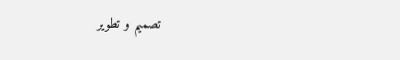تصميم و تطوير